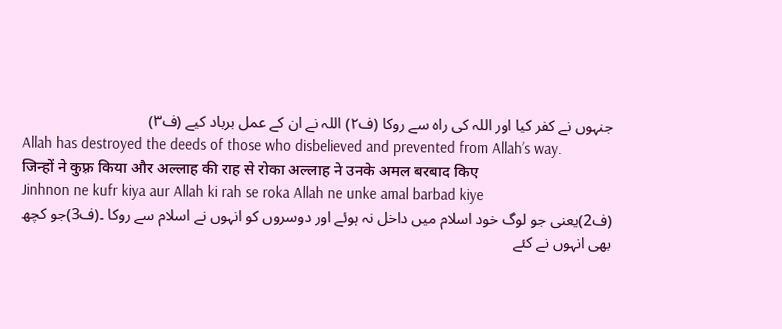جنہوں نے کفر کیا اور اللہ کی راہ سے روکا (ف۲) اللہ نے ان کے عمل برباد کیے (ف۳)
Allah has destroyed the deeds of those who disbelieved and prevented from Allah’s way.
जिन्हों ने कुफ़्र किया और अल्लाह की राह से रोका अल्लाह ने उनके अमल बरबाद किए
Jinhnon ne kufr kiya aur Allah ki rah se roka Allah ne unke amal barbad kiye
(ف2)یعنی جو لوگ خود اسلام میں داخل نہ ہوئے اور دوسروں کو انہوں نے اسلام سے روکا ۔(ف3)جو کچھ بھی انہوں نے کئے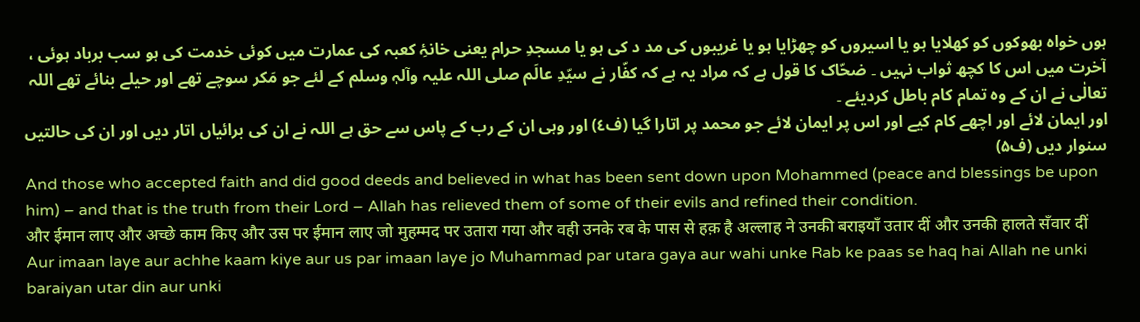ہوں خواہ بھوکوں کو کھلایا ہو یا اسیروں کو چھڑایا ہو یا غریبوں کی مد د کی ہو یا مسجدِ حرام یعنی خانۂِ کعبہ کی عمارت میں کوئی خدمت کی ہو سب برباد ہوئی ، آخرت میں اس کا کچھ ثواب نہیں ۔ ضحّاک کا قول ہے کہ مراد یہ ہے کہ کفّار نے سیّدِ عالَم صلی اللہ علیہ وآلہٖ وسلم کے لئے جو مَکر سوچے تھے اور حیلے بنائے تھے اللہ تعالٰی نے ان کے وہ تمام کام باطل کردیئے ۔
اور ایمان لائے اور اچھے کام کیے اور اس پر ایمان لائے جو محمد پر اتارا گیا (ف٤) اور وہی ان کے رب کے پاس سے حق ہے اللہ نے ان کی برائیاں اتار دیں اور ان کی حالتیں سنوار دیں (ف۵)
And those who accepted faith and did good deeds and believed in what has been sent down upon Mohammed (peace and blessings be upon him) – and that is the truth from their Lord – Allah has relieved them of some of their evils and refined their condition.
और ईमान लाए और अच्छे काम किए और उस पर ईमान लाए जो मुहम्मद पर उतारा गया और वही उनके रब के पास से हक़ है अल्लाह ने उनकी बराइयाँ उतार दीं और उनकी हालते सँवार दीं
Aur imaan laye aur achhe kaam kiye aur us par imaan laye jo Muhammad par utara gaya aur wahi unke Rab ke paas se haq hai Allah ne unki baraiyan utar din aur unki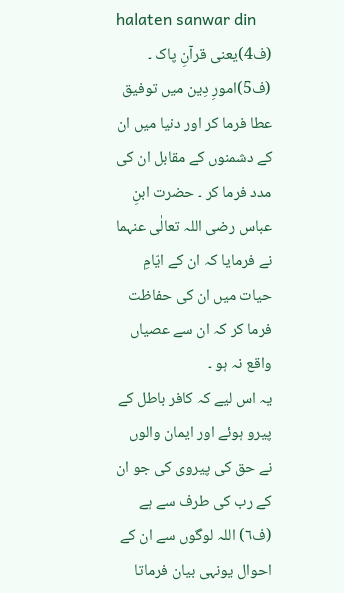halaten sanwar din
(ف4)یعنی قرآنِ پاک ۔ (ف5)امورِ دِین میں توفیق عطا فرما کر اور دنیا میں ان کے دشمنوں کے مقابل ان کی مدد فرما کر ۔ حضرت ابنِ عباس رضی اللہ تعالٰی عنہما نے فرمایا کہ ان کے ایّامِ حیات میں ان کی حفاظت فرما کر کہ ان سے عصیاں واقع نہ ہو ۔
یہ اس لیے کہ کافر باطل کے پیرو ہوئے اور ایمان والوں نے حق کی پیروی کی جو ان کے رب کی طرف سے ہے (ف٦) اللہ لوگوں سے ان کے احوال یونہی بیان فرماتا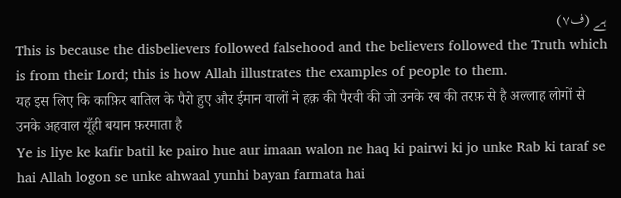ہے (ف۷)
This is because the disbelievers followed falsehood and the believers followed the Truth which is from their Lord; this is how Allah illustrates the examples of people to them.
यह इस लिए कि काफ़िर बातिल के पैरो हुए और ईमान वालों ने हक़ की पैरवी की जो उनके रब की तरफ़ से है अल्लाह लोगों से उनके अहवाल यूँही बयान फ़रमाता है
Ye is liye ke kafir batil ke pairo hue aur imaan walon ne haq ki pairwi ki jo unke Rab ki taraf se hai Allah logon se unke ahwaal yunhi bayan farmata hai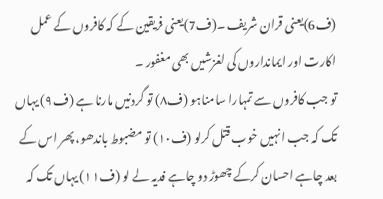(ف6)یعنی قران شریف ۔(ف7)یعنی فریقین کے کہ کافروں کے عمل اکارت اور ایمانداروں کی لغزشیں بھی مغفور ۔
تو جب کافروں سے تمہارا سامناہو (ف۸) تو گردنیں مارنا ہے (ف۹) یہاں تک کہ جب انہیں خوب قتل کرلو (ف۱۰) تو مضبوط باندھو، پھر اس کے بعد چاہے احسان کرکے چھوڑ دو چاہے فدیہ لے لو (ف۱۱) یہاں تک کہ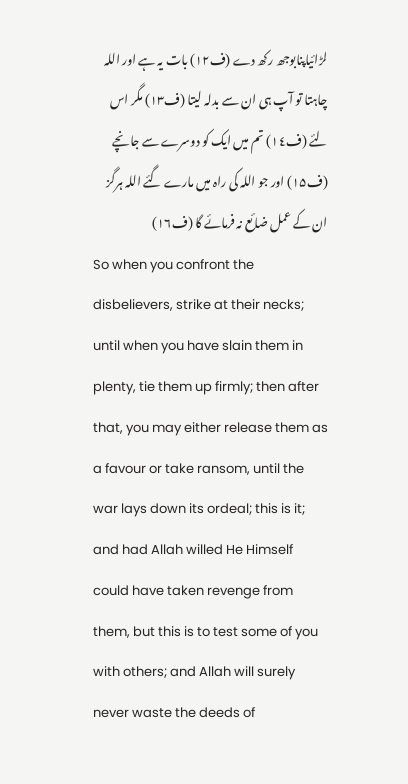لڑائیاپنابوجھ رکھ دے (ف۱۲) بات یہ ہے اور اللہ چاہتا تو آپ ہی ان سے بدلہ لیتا (ف۱۳) مگر اس لئے (ف۱٤) تم میں ایک کو دوسرے سے جانچے (ف۱۵) اور جو اللہ کی راہ میں مارے گئے اللہ ہرگز ان کے عمل ضائع نہ فرمائے گا (ف۱٦)
So when you confront the disbelievers, strike at their necks; until when you have slain them in plenty, tie them up firmly; then after that, you may either release them as a favour or take ransom, until the war lays down its ordeal; this is it; and had Allah willed He Himself could have taken revenge from them, but this is to test some of you with others; and Allah will surely never waste the deeds of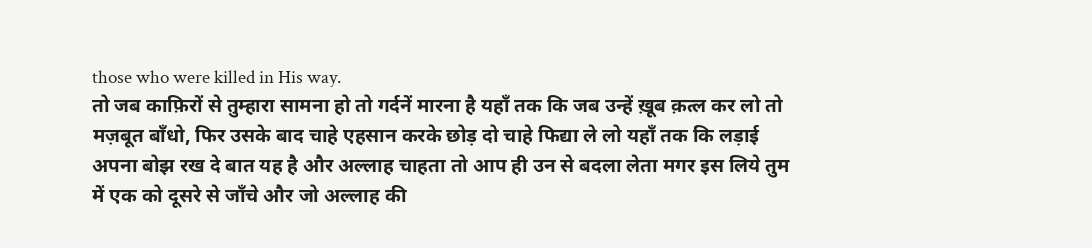those who were killed in His way.
तो जब काफ़िरों से तुम्हारा सामना हो तो गर्दनें मारना है यहाँ तक कि जब उन्हें ख़ूब क़त्ल कर लो तो मज़बूत बाँधो, फिर उसके बाद चाहे एहसान करके छोड़ दो चाहे फिद्या ले लो यहाँ तक कि लड़ाई
अपना बोझ रख दे बात यह है और अल्लाह चाहता तो आप ही उन से बदला लेता मगर इस लिये तुम में एक को दूसरे से जाँचे और जो अल्लाह की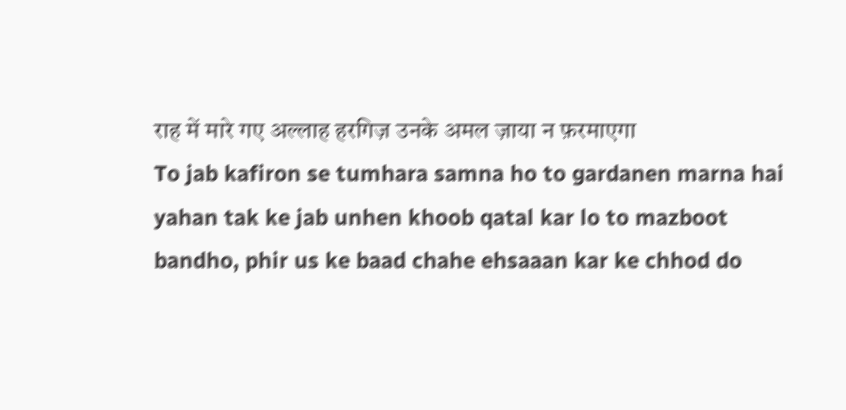राह में मारे गए अल्लाह हरगिज़ उनके अमल ज़ाया न फ़रमाएगा
To jab kafiron se tumhara samna ho to gardanen marna hai yahan tak ke jab unhen khoob qatal kar lo to mazboot bandho, phir us ke baad chahe ehsaaan kar ke chhod do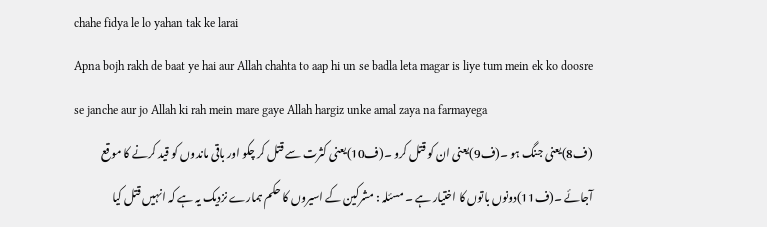chahe fidya le lo yahan tak ke larai
Apna bojh rakh de baat ye hai aur Allah chahta to aap hi un se badla leta magar is liye tum mein ek ko doosre se janche aur jo Allah ki rah mein mare gaye Allah hargiz unke amal zaya na farmayega
(ف8)یعنی جنگ ہو ۔(ف9)یعنی ان کو قتل کرو ۔(ف10)یعنی کثرت سے قتل کر چکو اور باقی ماندوں کو قید کرنے کا موقع آجائے ۔(ف11)دونوں باتوں کا اختیار ہے ۔ مسئلہ : مشرکین کے اسیروں کا حکم ہمارے نزدیک یہ ہے کہ انہیں قتل کیا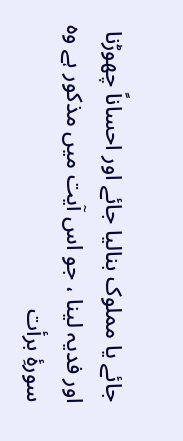جائے یا مملوک بنالیا جائے اور احساناً چھوڑنا اور فدیہ لینا ، جو اس آیت میں مذکور ہے وہ سورۂِ برأت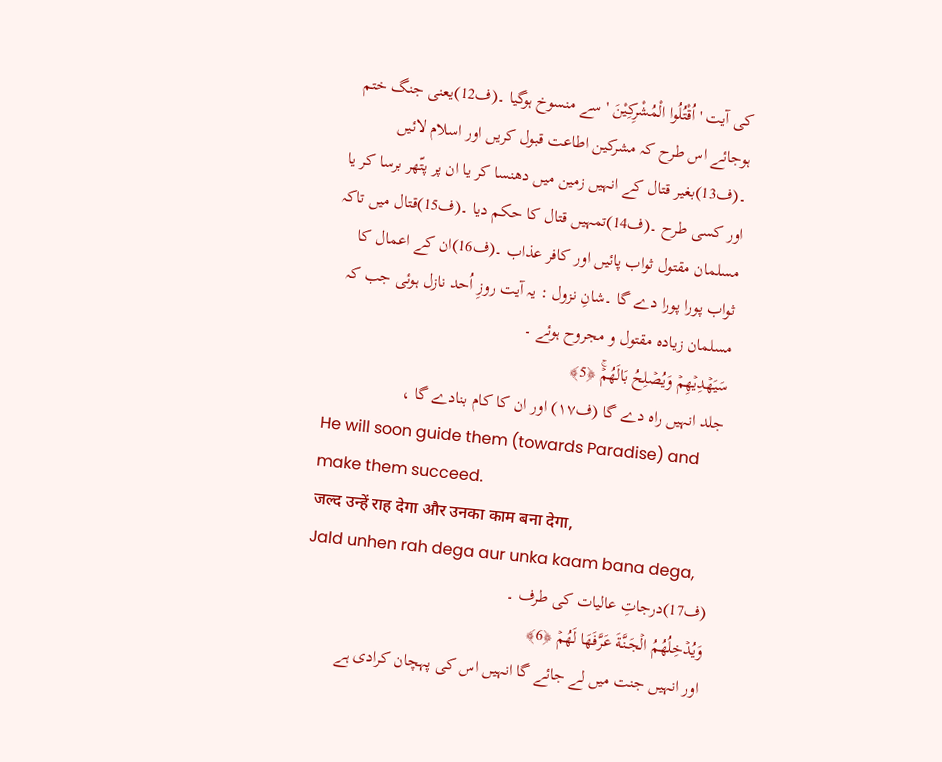کی آیت ' اُقْتُلُوا الْمُشْرِکِیْنَ ' سے منسوخ ہوگیا ۔(ف12)یعنی جنگ ختم ہوجائے اس طرح کہ مشرکین اطاعت قبول کریں اور اسلام لائیں ۔(ف13)بغیر قتال کے انہیں زمین میں دھنسا کر یا ان پر پتّھر برسا کر یا اور کسی طرح ۔(ف14)تمہیں قتال کا حکم دیا ۔(ف15)قتال میں تاکہ مسلمان مقتول ثواب پائیں اور کافر عذاب ۔(ف16)ان کے اعمال کا ثواب پورا پورا دے گا ۔شانِ نزول : یہ آیت روزِ اُحد نازل ہوئی جب کہ مسلمان زیادہ مقتول و مجروح ہوئے ۔
سَيَهۡدِيۡهِمۡ وَيُصۡلِحُ بَالَهُمۡۚ ﴿5﴾
جلد انہیں راہ دے گا (ف۱۷) اور ان کا کام بنادے گا ،
He will soon guide them (towards Paradise) and make them succeed.
जल्द उन्हें राह देगा और उनका काम बना देगा,
Jald unhen rah dega aur unka kaam bana dega,
(ف17)درجاتِ عالیات کی طرف ۔
وَيُدۡخِلُهُمُ الۡجَـنَّةَ عَرَّفَهَا لَهُمۡ ﴿6﴾
اور انہیں جنت میں لے جائے گا انہیں اس کی پہچان کرادی ہے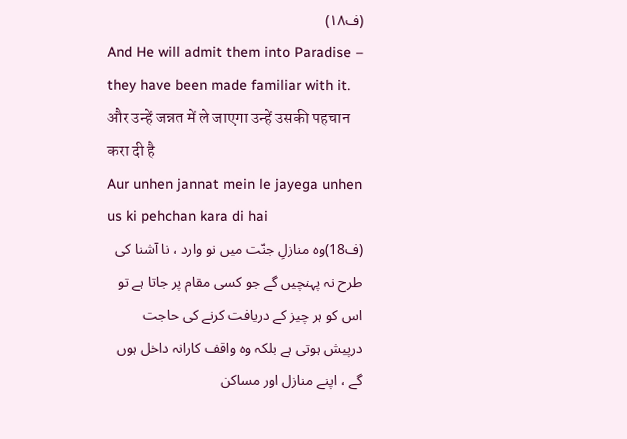(ف۱۸)
And He will admit them into Paradise – they have been made familiar with it.
और उन्हें जन्नत में ले जाएगा उन्हें उसकी पहचान करा दी है
Aur unhen jannat mein le jayega unhen us ki pehchan kara di hai
(ف18)وہ منازلِ جنّت میں نو وارد ، نا آشنا کی طرح نہ پہنچیں گے جو کسی مقام پر جاتا ہے تو اس کو ہر چیز کے دریافت کرنے کی حاجت درپیش ہوتی ہے بلکہ وہ واقف کارانہ داخل ہوں گے ، اپنے منازل اور مساکن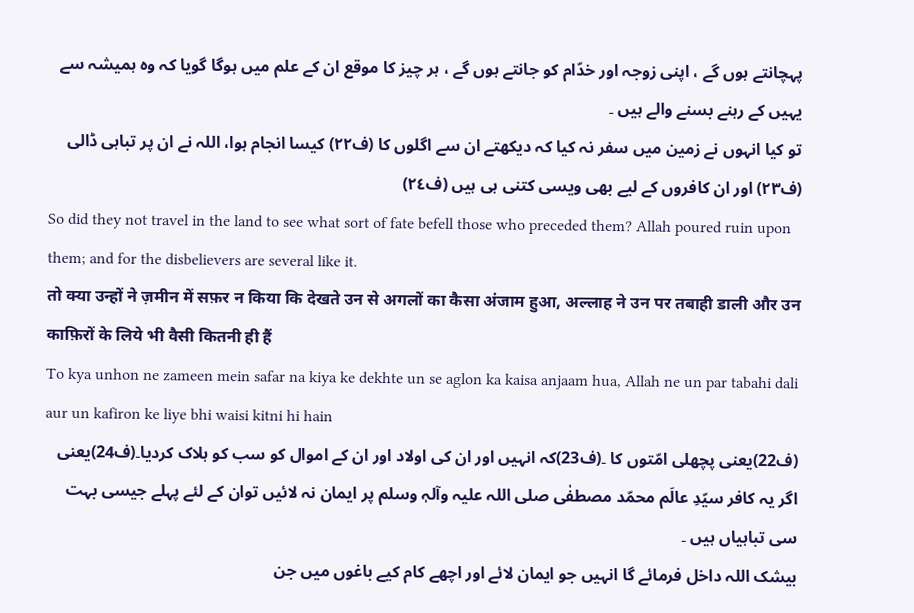پہچانتے ہوں گے ، اپنی زوجہ اور خدّام کو جانتے ہوں گے ، ہر چیز کا موقع ان کے علم میں ہوگا گویا کہ وہ ہمیشہ سے یہیں کے رہنے بسنے والے ہیں ۔
تو کیا انہوں نے زمین میں سفر نہ کیا کہ دیکھتے ان سے اگلوں کا (ف۲۲) کیسا انجام ہوا، اللہ نے ان پر تباہی ڈالی (ف۲۳) اور ان کافروں کے لیے بھی ویسی کتنی ہی ہیں (ف۲٤)
So did they not travel in the land to see what sort of fate befell those who preceded them? Allah poured ruin upon them; and for the disbelievers are several like it.
तो क्या उन्हों ने ज़मीन में सफ़र न किया कि देखते उन से अगलों का कैसा अंजाम हुआ, अल्लाह ने उन पर तबाही डाली और उन काफ़िरों के लिये भी वैसी कितनी ही हैं
To kya unhon ne zameen mein safar na kiya ke dekhte un se aglon ka kaisa anjaam hua, Allah ne un par tabahi dali aur un kafiron ke liye bhi waisi kitni hi hain
(ف22)یعنی پچھلی امّتوں کا ۔(ف23)کہ انہیں اور ان کی اولاد اور ان کے اموال کو سب کو ہلاک کردیا۔(ف24)یعنی اگر یہ کافر سیّدِ عالَم محمّد مصطفٰی صلی اللہ علیہ وآلہٖ وسلم پر ایمان نہ لائیں توان کے لئے پہلے جیسی بہت سی تباہیاں ہیں ۔
بیشک اللہ داخل فرمائے گا انہیں جو ایمان لائے اور اچھے کام کیے باغوں میں جن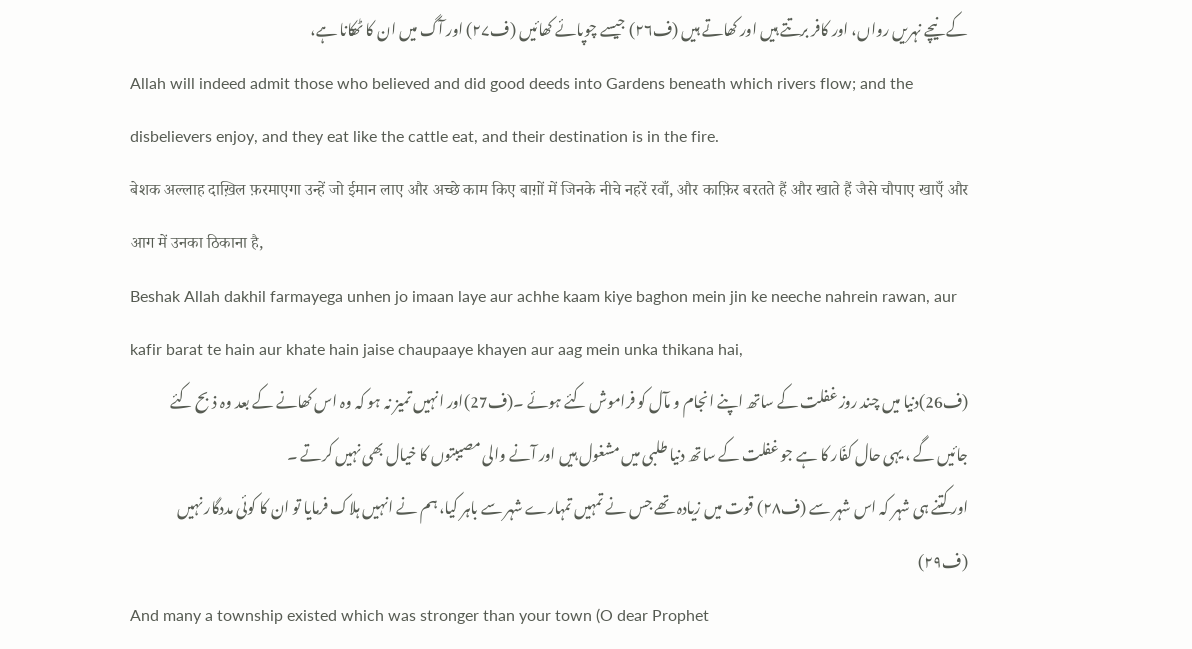کے نیچے نہریں رواں، اور کافر برتتے ہیں اور کھاتے ہیں (ف۲٦) جیسے چوپائے کھائیں (ف۲۷) اور آگ میں ان کا ٹھکانا ہے،
Allah will indeed admit those who believed and did good deeds into Gardens beneath which rivers flow; and the disbelievers enjoy, and they eat like the cattle eat, and their destination is in the fire.
बेशक अल्लाह दाख़िल फ़रमाएगा उन्हें जो ईमान लाए और अच्छे काम किए बाग़ों में जिनके नीचे नहरें रवाँ, और काफ़िर बरतते हैं और खाते हैं जैसे चौपाए खाएँ और आग में उनका ठिकाना है,
Beshak Allah dakhil farmayega unhen jo imaan laye aur achhe kaam kiye baghon mein jin ke neeche nahrein rawan, aur kafir barat te hain aur khate hain jaise chaupaaye khayen aur aag mein unka thikana hai,
(ف26)دنیا میں چند روز غفلت کے ساتھ اپنے انجام و مآل کو فراموش کئے ہوئے ۔(ف27)اور انہیں تمیز نہ ہو کہ وہ اس کھانے کے بعد وہ ذبح کئے جائیں گے ، یہی حال کفّار کا ہے جو غفلت کے ساتھ دنیا طلبی میں مشغول ہیں اور آنے والی مصیبتوں کا خیال بھی نہیں کرتے ۔
اور کتنے ہی شہر کہ اس شہر سے (ف۲۸) قوت میں زیادہ تھے جس نے تمہیں تمہارے شہر سے باہر کیا، ہم نے انہیں ہلاک فرمایا تو ان کا کوئی مددگار نہیں (ف۲۹)
And many a township existed which was stronger than your town (O dear Prophet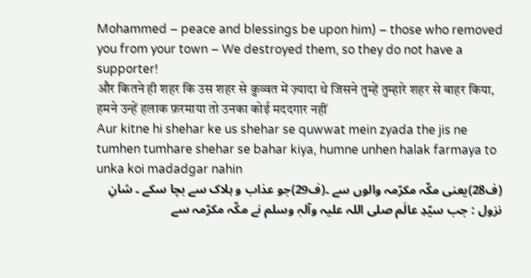Mohammed – peace and blessings be upon him) – those who removed you from your town – We destroyed them, so they do not have a supporter!
और कितने ही शहर कि उस शहर से क़ुव्वत में ज़्यादा थे जिसने तुम्हें तुम्हारे शहर से बाहर किया, हमने उन्हें हलाक फ़रमाया तो उनका कोई मददगार नहीं
Aur kitne hi shehar ke us shehar se quwwat mein zyada the jis ne tumhen tumhare shehar se bahar kiya, humne unhen halak farmaya to unka koi madadgar nahin
(ف28)یعنی مکّہ مکرّمہ والوں سے ۔(ف29)جو عذاب و ہلاک سے بچا سکے ۔ شانِ نزول : جب سیّدِ عالَم صلی اللہ علیہ وآلہٖ وسلم نے مکّہ مکرّمہ سے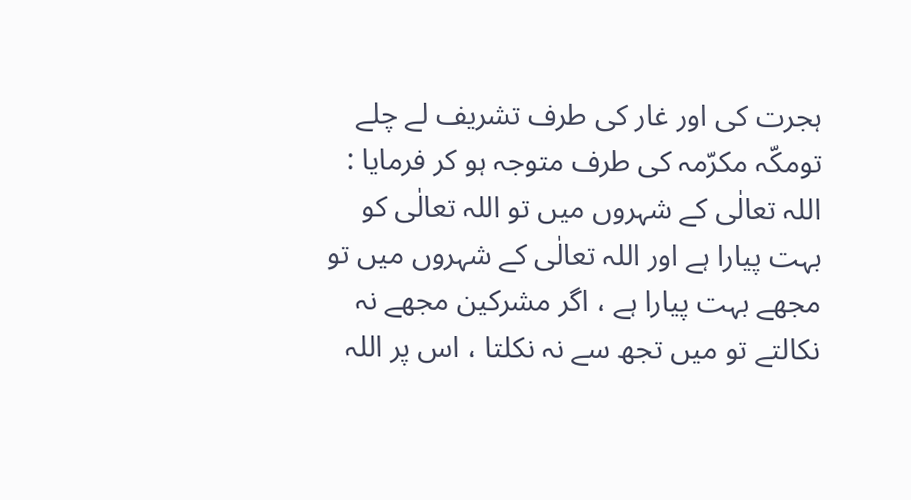ہجرت کی اور غار کی طرف تشریف لے چلے تومکّہ مکرّمہ کی طرف متوجہ ہو کر فرمایا : اللہ تعالٰی کے شہروں میں تو اللہ تعالٰی کو بہت پیارا ہے اور اللہ تعالٰی کے شہروں میں تو مجھے بہت پیارا ہے ، اگر مشرکین مجھے نہ نکالتے تو میں تجھ سے نہ نکلتا ، اس پر اللہ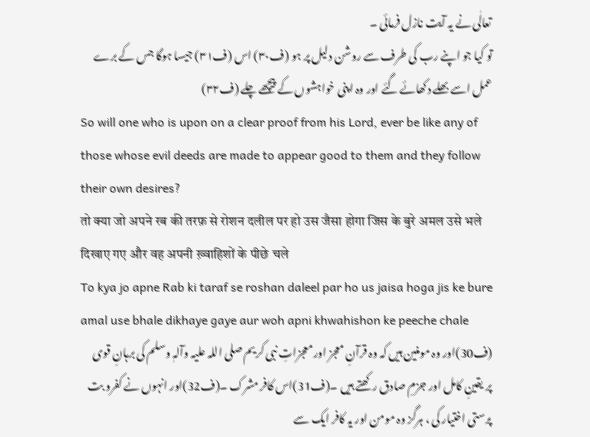تعالٰی نے یہ آیت نازل فرمائی ۔
تو کیا جو اپنے رب کی طرف سے روشن دلیل پر ہو (ف۳۰) اس (ف۳۱) جیسا ہوگا جس کے برے عمل اسے بھلے دکھائے گئے اور وہ اپنی خواہشوں کے پیچھے چلے (ف۳۲)
So will one who is upon on a clear proof from his Lord, ever be like any of those whose evil deeds are made to appear good to them and they follow their own desires?
तो क्या जो अपने रब की तरफ़ से रोशन दलील पर हो उस जैसा होगा जिस के बुरे अमल उसे भले दिखाए गए और वह अपनी ख़्वाहिशों के पीछे चले
To kya jo apne Rab ki taraf se roshan daleel par ho us jaisa hoga jis ke bure amal use bhale dikhaye gaye aur woh apni khwahishon ke peeche chale
(ف30)اور وہ مومنین ہیں کہ وہ قرآنِ معجز اور معجزاتِ نبی کریم صلی اللہ علیہ وآلہٖ وسلم کی برہانِ قوی پر یقینِ کامل اور جزمِ صادق رکھتے ہیں ۔(ف31)اس کافر مشرک ۔(ف32)اور انہوں نے کفرو بت پرستی اختیار کی ، ہرگز وہ مومن اور یہ کافر ایک سے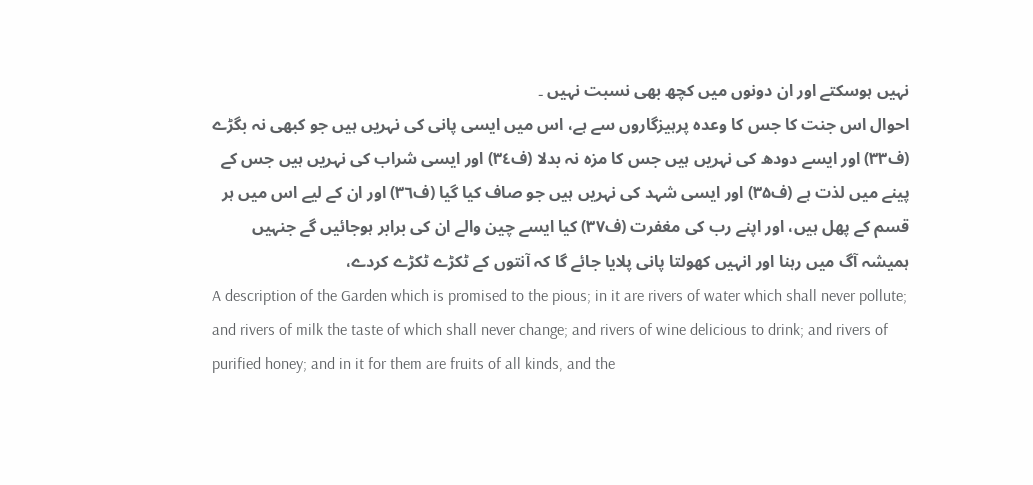نہیں ہوسکتے اور ان دونوں میں کچھ بھی نسبت نہیں ۔
احوال اس جنت کا جس کا وعدہ پرہیزگاروں سے ہے، اس میں ایسی پانی کی نہریں ہیں جو کبھی نہ بگڑے (ف۳۳) اور ایسے دودھ کی نہریں ہیں جس کا مزہ نہ بدلا (ف۳٤) اور ایسی شراب کی نہریں ہیں جس کے پینے میں لذت ہے (ف۳۵) اور ایسی شہد کی نہریں ہیں جو صاف کیا گیا (ف۳٦) اور ان کے لیے اس میں ہر قسم کے پھل ہیں، اور اپنے رب کی مغفرت (ف۳۷) کیا ایسے چین والے ان کی برابر ہوجائیں گے جنہیں ہمیشہ آگ میں رہنا اور انہیں کھولتا پانی پلایا جائے گا کہ آنتوں کے ٹکڑے ٹکڑے کردے،
A description of the Garden which is promised to the pious; in it are rivers of water which shall never pollute; and rivers of milk the taste of which shall never change; and rivers of wine delicious to drink; and rivers of purified honey; and in it for them are fruits of all kinds, and the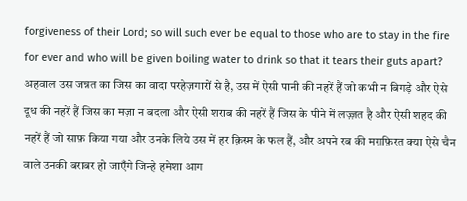forgiveness of their Lord; so will such ever be equal to those who are to stay in the fire for ever and who will be given boiling water to drink so that it tears their guts apart?
अहवाल उस जन्नत का जिस का वादा परहेज़गारों से है, उस में ऐसी पानी की नहरें हैं जो कभी न बिगड़े और ऐसे दूध की नहरें हैं जिस का मज़ा न बदला और ऐसी शराब की नहरें हैं जिस के पीने में लज़्ज़त है और ऐसी शहद की नहरें हैं जो साफ़ किया गया और उनके लिये उस में हर क़िस्म के फल हैं, और अपने रब की मग़फ़िरत क्या ऐसे चैन वाले उनकी बराबर हो जाएँगे जिन्हे हमेशा आग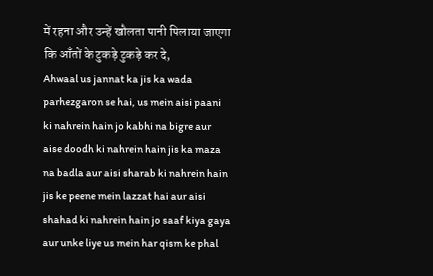में रहना और उन्हें खौलता पानी पिलाया जाएगा कि आँतों के टुकड़े टुकड़े कर दे,
Ahwaal us jannat ka jis ka wada parhezgaron se hai, us mein aisi paani ki nahrein hain jo kabhi na bigre aur aise doodh ki nahrein hain jis ka maza na badla aur aisi sharab ki nahrein hain jis ke peene mein lazzat hai aur aisi shahad ki nahrein hain jo saaf kiya gaya aur unke liye us mein har qism ke phal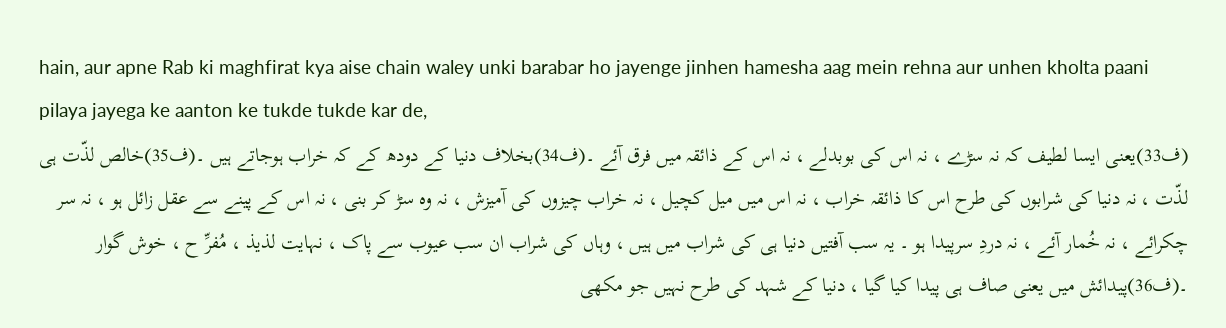hain, aur apne Rab ki maghfirat kya aise chain waley unki barabar ho jayenge jinhen hamesha aag mein rehna aur unhen kholta paani pilaya jayega ke aanton ke tukde tukde kar de,
(ف33)یعنی ایسا لطیف کہ نہ سڑے ، نہ اس کی بوبدلے ، نہ اس کے ذائقہ میں فرق آئے ۔(ف34)بخلاف دنیا کے دودھ کے کہ خراب ہوجاتے ہیں ۔(ف35)خالص لذّت ہی لذّت ، نہ دنیا کی شرابوں کی طرح اس کا ذائقہ خراب ، نہ اس میں میل کچیل ، نہ خراب چیزوں کی آمیزش ، نہ وہ سڑ کر بنی ، نہ اس کے پینے سے عقل زائل ہو ، نہ سر چکرائے ، نہ خُمار آئے ، نہ دردِ سرپیدا ہو ۔ یہ سب آفتیں دنیا ہی کی شراب میں ہیں ، وہاں کی شراب ان سب عیوب سے پاک ، نہایت لذیذ ، مُفرِّ ح ، خوش گوار ۔(ف36)پیدائش میں یعنی صاف ہی پیدا کیا گیا ، دنیا کے شہد کی طرح نہیں جو مکھی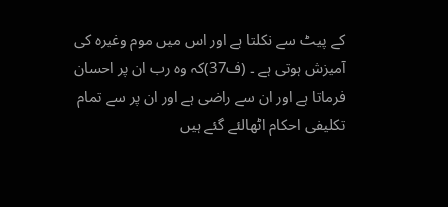کے پیٹ سے نکلتا ہے اور اس میں موم وغیرہ کی آمیزش ہوتی ہے ۔ (ف37)کہ وہ رب ان پر احسان فرماتا ہے اور ان سے راضی ہے اور ان پر سے تمام تکلیفی احکام اٹھالئے گئے ہیں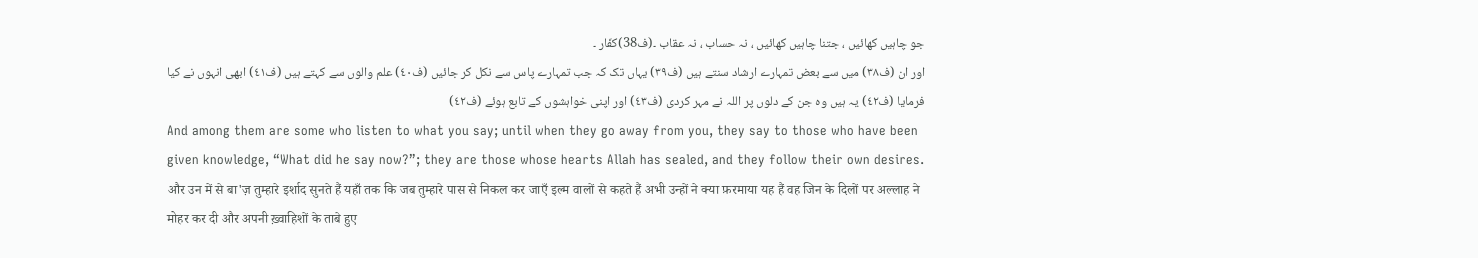جو چاہیں کھائیں ، جتنا چاہیں کھائیں ، نہ حساب ، نہ عقاب ۔(ف38)کفّار ۔
اور ان (ف۳۸) میں سے بعض تمہارے ارشاد سنتے ہیں (ف۳۹) یہاں تک کہ جب تمہارے پاس سے نکل کر جائیں (ف٤۰) علم والوں سے کہتے ہیں (ف٤۱) ابھی انہوں نے کیا فرمایا (ف٤۲) یہ ہیں وہ جن کے دلوں پر اللہ نے مہر کردی (ف٤۳) اور اپنی خواہشوں کے تابع ہوئے (ف٤۲)
And among them are some who listen to what you say; until when they go away from you, they say to those who have been given knowledge, “What did he say now?”; they are those whose hearts Allah has sealed, and they follow their own desires.
और उन में से बा'ज़ तुम्हारे इर्शाद सुनते हैं यहाँ तक कि जब तुम्हारे पास से निकल कर जाएँ इल्म वालों से कहते हैं अभी उन्हों ने क्या फ़रमाया यह हैं वह जिन के दिलों पर अल्लाह ने मोहर कर दी और अपनी ख़्वाहिशों के ताबे हुए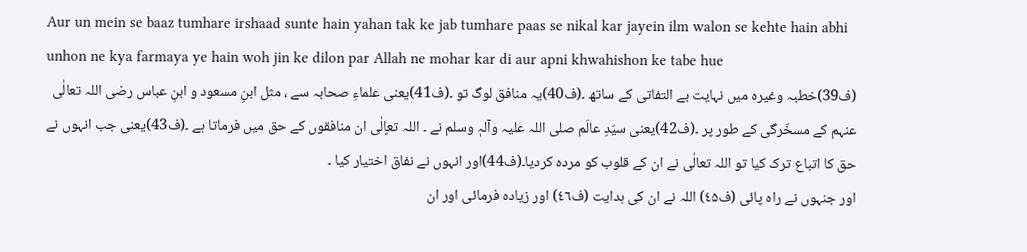Aur un mein se baaz tumhare irshaad sunte hain yahan tak ke jab tumhare paas se nikal kar jayein ilm walon se kehte hain abhi unhon ne kya farmaya ye hain woh jin ke dilon par Allah ne mohar kar di aur apni khwahishon ke tabe hue
(ف39)خطبہ وغیرہ میں نہایت بے التفاتی کے ساتھ ۔(ف40)یہ منافق لوگ تو ۔(ف41)یعنی علماءِ صحابہ سے ، مثل ابنِ مسعود و ابنِ عباس رضی اللہ تعالٰی عنہم کے مسخّرگی کے طور پر ۔(ف42)یعنی سیّدِ عالَم صلی اللہ علیہ وآلہٖ وسلم نے ۔ اللہ تعاٍلٰی ان منافقوں کے حق میں فرماتا ہے ۔(ف43)یعنی جب انہوں نے حق کا اتباع ترک کیا تو اللہ تعالٰی نے ان کے قلوب کو مردہ کردیا۔(ف44)اور انہوں نے نفاق اختیار کیا ۔
اور جنہوں نے راہ پائی (ف٤۵) اللہ نے ان کی ہدایت (ف٤٦) اور زیادہ فرمائی اور ان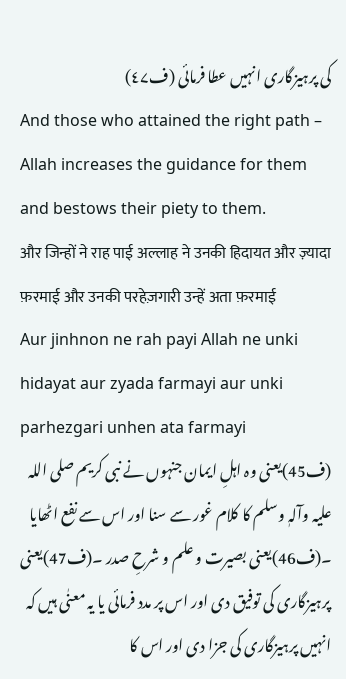کی پرہیزگاری انہیں عطا فرمائی (ف٤۷)
And those who attained the right path – Allah increases the guidance for them and bestows their piety to them.
और जिन्हों ने राह पाई अल्लाह ने उनकी हिदायत और ज़्यादा फ़रमाई और उनकी परहेज़गारी उन्हें अता फ़रमाई
Aur jinhnon ne rah payi Allah ne unki hidayat aur zyada farmayi aur unki parhezgari unhen ata farmayi
(ف45)یعنی وہ اہلِ ایمان جنہوں نے نبی کریم صلی اللہ علیہ وآلہٖ وسلم کا کلام غور سے سنا اور اس سے نفع اٹھایا ۔(ف46)یعنی بصیرت و علم و شرحِ صدر ۔(ف47)یعنی پرہیزگاری کی توفیق دی اور اس پر مدد فرمائی یا یہ معنٰی ہیں کہ انہیں پرہیزگاری کی جزا دی اور اس کا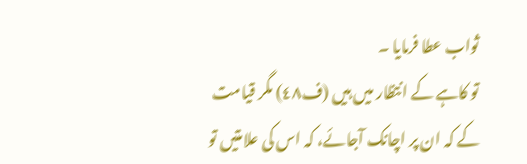ثواب عطا فرمایا ۔
تو کاہے کے انتظار میں ہیں (ف٤۸) مگر قیامت کے کہ ان پر اچانک آجائے، کہ اس کی علامتیں تو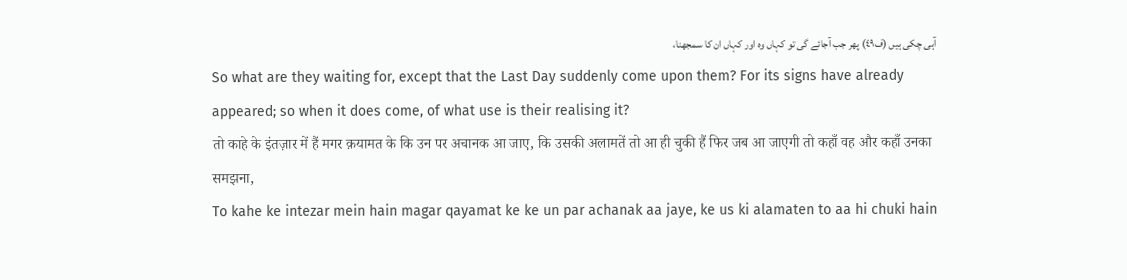آہی چکی ہیں (ف٤۹) پھر جب آجائے گی تو کہاں وہ اور کہاں ان کا سمجھنا،
So what are they waiting for, except that the Last Day suddenly come upon them? For its signs have already appeared; so when it does come, of what use is their realising it?
तो काहे के इंतज़ार में हैं मगर क़यामत के कि उन पर अचानक आ जाए, कि उसकी अलामतें तो आ ही चुकी हैं फिर जब आ जाएगी तो कहाँ वह और कहाँ उनका समझना,
To kahe ke intezar mein hain magar qayamat ke ke un par achanak aa jaye, ke us ki alamaten to aa hi chuki hain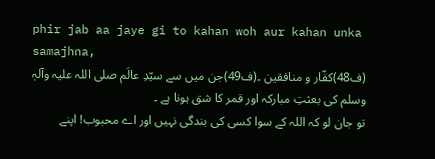phir jab aa jaye gi to kahan woh aur kahan unka samajhna,
(ف48)کفّار و منافقین ۔(ف49)جن میں سے سیّدِ عالَم صلی اللہ علیہ وآلہٖ وسلم کی بعثتِ مبارکہ اور قمر کا شق ہونا ہے ۔
تو جان لو کہ اللہ کے سوا کسی کی بندگی نہیں اور اے محبوب! اپنے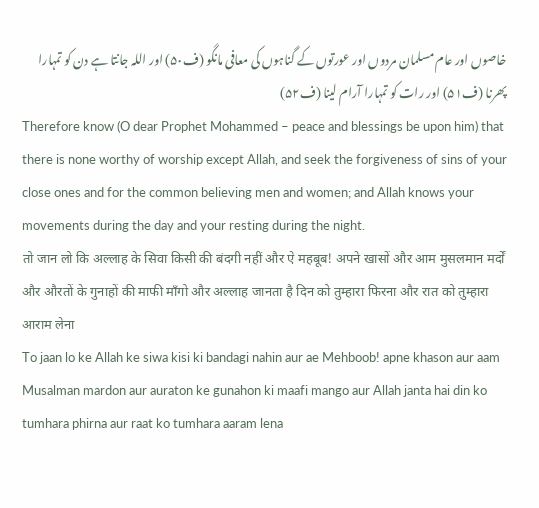خاصوں اور عام مسلمان مردوں اور عورتوں کے گناہوں کی معافی مانگو (ف۵۰) اور اللہ جانتا ہے دن کو تمہارا پھرنا (ف۵۱) اور رات کو تمہارا آرام لینا (ف۵۲)
Therefore know (O dear Prophet Mohammed – peace and blessings be upon him) that there is none worthy of worship except Allah, and seek the forgiveness of sins of your close ones and for the common believing men and women; and Allah knows your movements during the day and your resting during the night.
तो जान लो कि अल्लाह के सिवा किसी की बंदगी नहीं और ऐ महबूब! अपने खासों और आम मुसलमान मर्दों और औरतों के गुनाहों की माफी माँगो और अल्लाह जानता है दिन को तुम्हारा फिरना और रात को तुम्हारा आराम लेना
To jaan lo ke Allah ke siwa kisi ki bandagi nahin aur ae Mehboob! apne khason aur aam Musalman mardon aur auraton ke gunahon ki maafi mango aur Allah janta hai din ko tumhara phirna aur raat ko tumhara aaram lena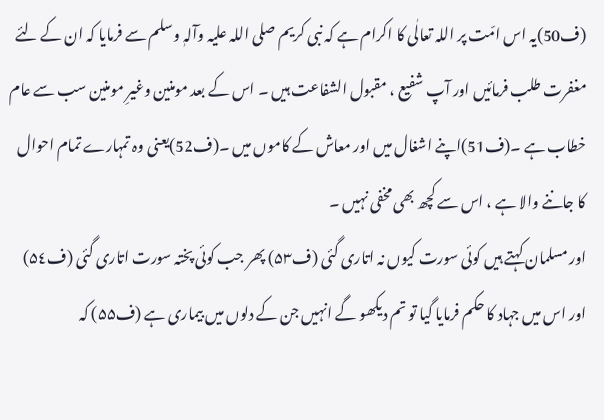(ف50)یہ اس امّت پر اللہ تعالٰی کا اکرام ہے کہ نبی کریم صلی اللہ علیہ وآلہٖ وسلم سے فرمایا کہ ان کے لئے مغفرت طلب فرمائیں اور آپ شفیع ، مقبول الشفاعت ہیں ۔ اس کے بعد مومنین وغیرِ مومنین سب سے عام خطاب ہے ۔(ف51)اپنے اشغال میں اور معاش کے کاموں میں ۔(ف52)یعنی وہ تمہارے تمام احوال کا جاننے والا ہے ، اس سے کچھ بھی مخفی نہیں ۔
اور مسلمان کہتے ہیں کوئی سورت کیوں نہ اتاری گئی (ف۵۳) پھر جب کوئی پختہ سورت اتاری گئی (ف۵٤) اور اس میں جہاد کا حکم فرمایا گیا تو تم دیکھو گے انہیں جن کے دلوں میں بیماری ہے (ف۵۵) کہ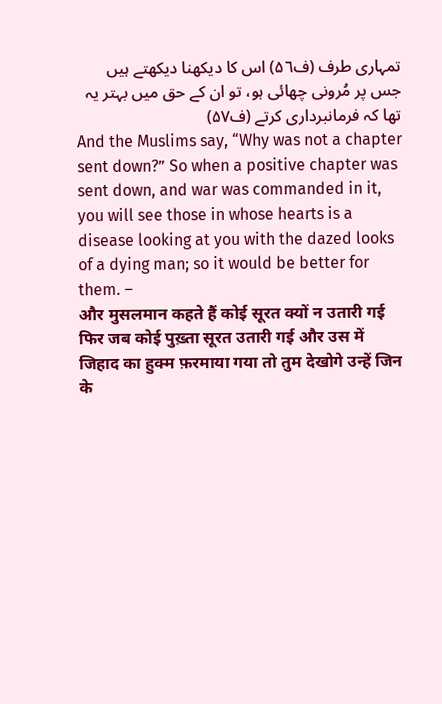تمہاری طرف (ف۵٦) اس کا دیکھنا دیکھتے ہیں جس پر مُرونی چھائی ہو، تو ان کے حق میں بہتر یہ تھا کہ فرمانبرداری کرتے (ف۵۷)
And the Muslims say, “Why was not a chapter sent down?” So when a positive chapter was sent down, and war was commanded in it, you will see those in whose hearts is a disease looking at you with the dazed looks of a dying man; so it would be better for them. –
और मुसलमान कहते हैं कोई सूरत क्यों न उतारी गई फिर जब कोई पुख़्ता सूरत उतारी गई और उस में जिहाद का हुक्म फ़रमाया गया तो तुम देखोगे उन्हें जिन के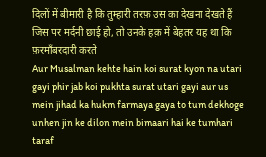दिलों में बीमारी है कि तुम्हारी तरफ़ उस का देखना देखते हैं जिस पर मर्दनी छाई हो, तो उनके हक़ में बेहतर यह था कि फ़रमाँबरदारी करते
Aur Musalman kehte hain koi surat kyon na utari gayi phir jab koi pukhta surat utari gayi aur us mein jihad ka hukm farmaya gaya to tum dekhoge unhen jin ke dilon mein bimaari hai ke tumhari taraf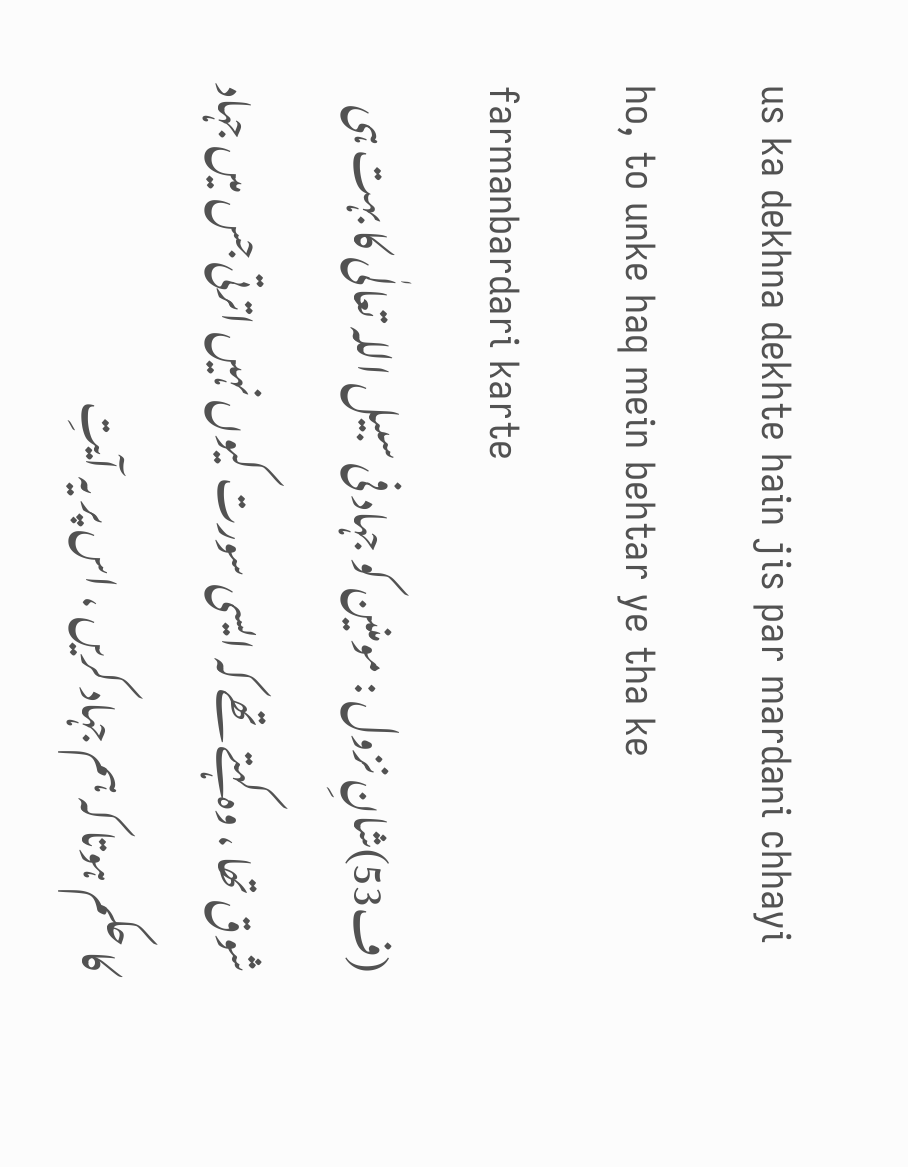us ka dekhna dekhte hain jis par mardani chhayi ho, to unke haq mein behtar ye tha ke farmanbardari karte
(ف53)شانِ نزول : مومنین کو جہاد فی سبیل اللہ تعالٰی کا بہت ہی شوق تھا ، وہ کہتے تھے کہ ایسی سورت کیوں نہیں اترتی جس میں جہاد کا حکم ہوتا کہ ہم جہاد کریں ، اس پر یہ آیتِ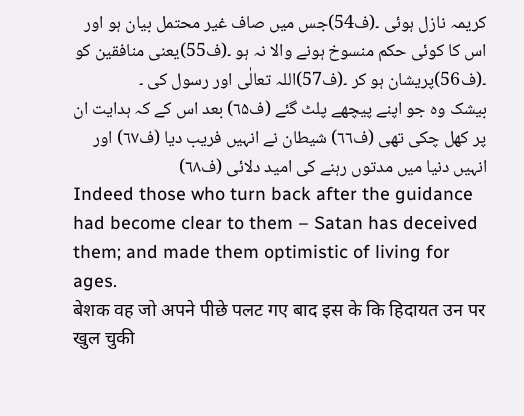کریمہ نازل ہوئی ۔(ف54)جس میں صاف غیر محتمل بیان ہو اور اس کا کوئی حکم منسوخ ہونے والا نہ ہو ۔(ف55)یعنی منافقین کو ۔(ف56)پریشان ہو کر ۔(ف57)اللہ تعالٰی اور رسول کی ۔
بیشک وہ جو اپنے پیچھے پلٹ گئے (ف٦۵) بعد اس کے کہ ہدایت ان پر کھل چکی تھی (ف٦٦) شیطان نے انہیں فریب دیا (ف٦۷) اور انہیں دنیا میں مدتوں رہنے کی امید دلائی (ف٦۸)
Indeed those who turn back after the guidance had become clear to them – Satan has deceived them; and made them optimistic of living for ages.
बेशक वह जो अपने पीछे पलट गए बाद इस के कि हिदायत उन पर खुल चुकी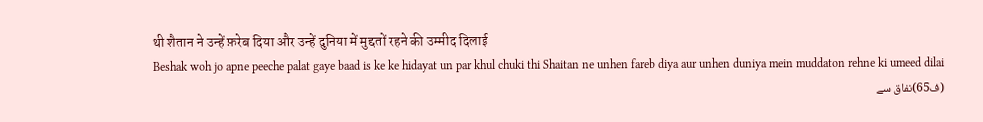थी शैतान ने उन्हें फ़रेब दिया और उन्हें दुनिया में मुद्दतों रहने की उम्मीद दिलाई
Beshak woh jo apne peeche palat gaye baad is ke ke hidayat un par khul chuki thi Shaitan ne unhen fareb diya aur unhen duniya mein muddaton rehne ki umeed dilai
(ف65)نفاق سے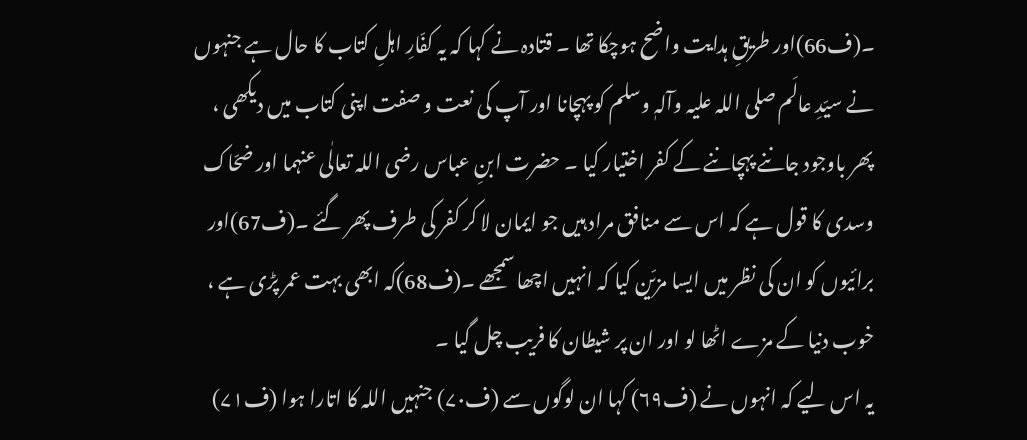۔(ف66)اور طریقِ ہدایت واضح ہوچکا تھا ۔ قتادہ نے کہا کہ یہ کفّارِ اہلِ کتاب کا حال ہے جنہوں نے سیّدِ عالَم صلی اللہ علیہ وآلہٖ وسلم کو پہچانا اور آپ کی نعت و صفت اپنی کتاب میں دیکھی ، پھر باوجود جاننے پہچاننے کے کفر اختیار کیا ۔ حضرت ابنِ عباس رضی اللہ تعالٰی عنہما اور ضحّاک وسدی کا قول ہے کہ اس سے منافق مراد ہیں جو ایمان لا کر کفر کی طرف پھر گئے ۔(ف67)اور برائیوں کو ان کی نظر میں ایسا مزیّن کیا کہ انہیں اچھا سمجھے ۔(ف68)کہ ابھی بہت عمر پڑی ہے ، خوب دنیا کے مزے اٹھا لو اور ان پر شیطان کا فریب چل گیا ۔
یہ اس لیے کہ انہوں نے (ف٦۹) کہا ان لوگوں سے (ف۷۰) جنہیں اللہ کا اتارا ہوا (ف۷۱)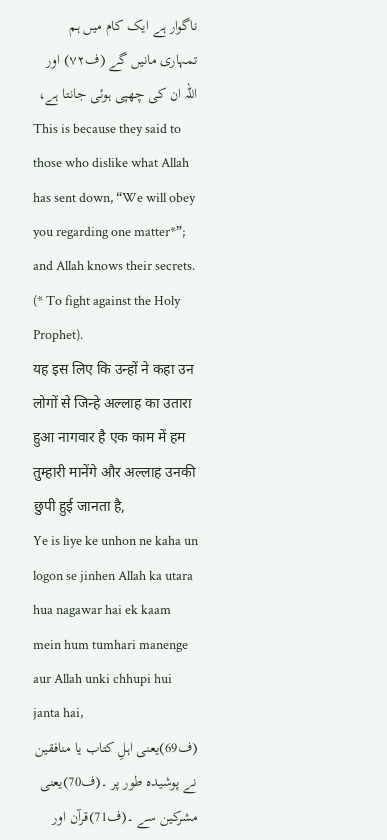ناگوار ہے ایک کام میں ہم تمہاری مانیں گے (ف۷۲) اور اللہ ان کی چھپی ہوئی جانتا ہے،
This is because they said to those who dislike what Allah has sent down, “We will obey you regarding one matter*”; and Allah knows their secrets. (* To fight against the Holy Prophet).
यह इस लिए कि उन्हों ने कहा उन लोगों से जिन्हे अल्लाह का उतारा हुआ नागवार है एक काम में हम तुम्हारी मानेंगे और अल्लाह उनकी छुपी हुई जानता है,
Ye is liye ke unhon ne kaha un logon se jinhen Allah ka utara hua nagawar hai ek kaam mein hum tumhari manenge aur Allah unki chhupi hui janta hai,
(ف69)یعنی اہلِ کتاب یا منافقین نے پوشیدہ طور پر ۔(ف70)یعنی مشرکین سے ۔(ف71)قرآن اور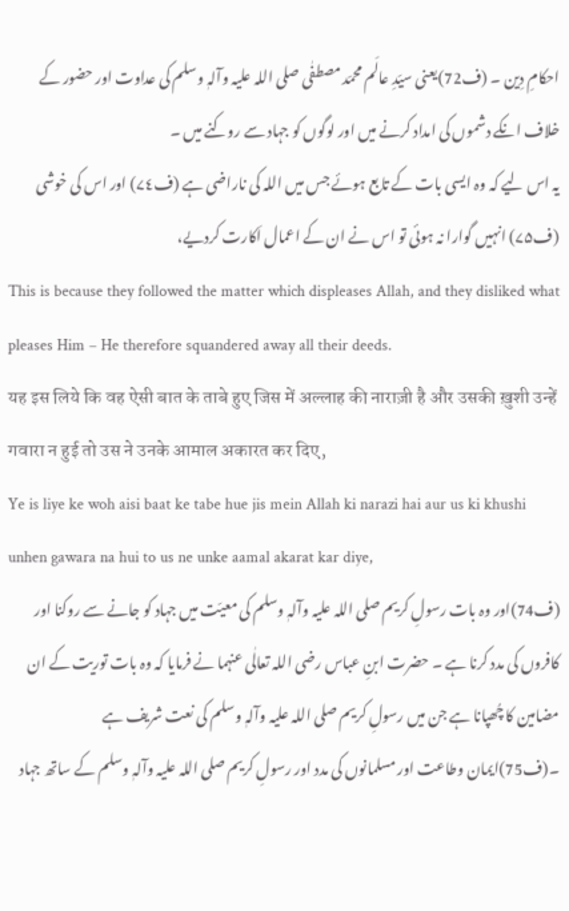احکامِ دِین ۔ (ف72)یعنی سیّدِ عالَم محمّد مصطفٰی صلی اللہ علیہ وآلہٖ وسلم کی عداوت اور حضور کے خلاف انکے دشموں کی امداد کرنے میں اور لوگوں کو جہاد سے روکنے میں ۔
یہ اس لیے کہ وہ ایسی بات کے تابع ہوئے جس میں اللہ کی ناراضی ہے (ف۷٤) اور اس کی خوشی (ف۷۵) انہیں گوارا نہ ہوئی تو اس نے ان کے اعمال اَکارت کردیے،
This is because they followed the matter which displeases Allah, and they disliked what pleases Him – He therefore squandered away all their deeds.
यह इस लिये कि वह ऐसी बात के ताबे हुए जिस में अल्लाह की नाराज़ी है और उसकी ख़ुशी उन्हें गवारा न हुई तो उस ने उनके आमाल अकारत कर दिए,
Ye is liye ke woh aisi baat ke tabe hue jis mein Allah ki narazi hai aur us ki khushi unhen gawara na hui to us ne unke aamal akarat kar diye,
(ف74)اور وہ بات رسولِ کریم صلی اللہ علیہ وآلہٖ وسلم کی معیّت میں جہاد کو جانے سے روکنا اور کافروں کی مدد کرنا ہے ۔ حضرت ابنِ عباس رضی اللہ تعالٰی عنہما نے فرمایا کہ وہ بات توریت کے ان مضامین کا چُھپانا ہے جن میں رسولِ کریم صلی اللہ علیہ وآلہٖ وسلم کی نعت شریف ہے ۔(ف75)ایمان وطاعت اور مسلمانوں کی مدد اور رسولِ کریم صلی اللہ علیہ وآلہٖ وسلم کے ساتھ جہاد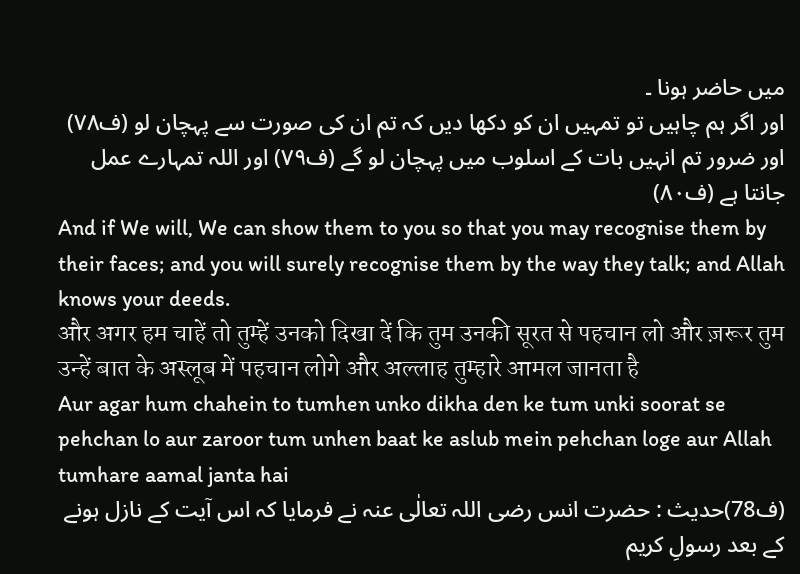میں حاضر ہونا ۔
اور اگر ہم چاہیں تو تمہیں ان کو دکھا دیں کہ تم ان کی صورت سے پہچان لو (ف۷۸) اور ضرور تم انہیں بات کے اسلوب میں پہچان لو گے (ف۷۹) اور اللہ تمہارے عمل جانتا ہے (ف۸۰)
And if We will, We can show them to you so that you may recognise them by their faces; and you will surely recognise them by the way they talk; and Allah knows your deeds.
और अगर हम चाहें तो तुम्हें उनको दिखा दें कि तुम उनकी सूरत से पहचान लो और ज़रूर तुम उन्हें बात के अस्लूब में पहचान लोगे और अल्लाह तुम्हारे आमल जानता है
Aur agar hum chahein to tumhen unko dikha den ke tum unki soorat se pehchan lo aur zaroor tum unhen baat ke aslub mein pehchan loge aur Allah tumhare aamal janta hai
(ف78)حدیث : حضرت انس رضی اللہ تعالٰی عنہ نے فرمایا کہ اس آیت کے نازل ہونے کے بعد رسولِ کریم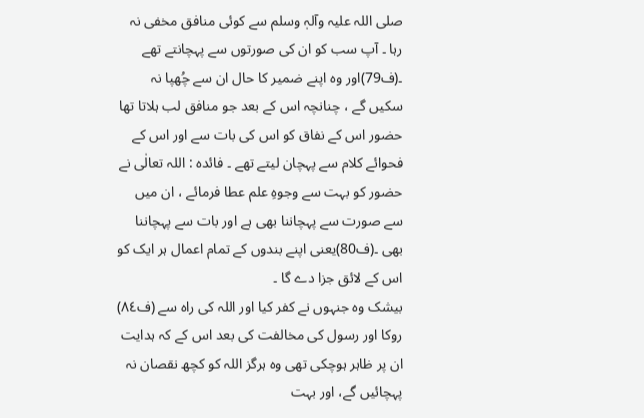صلی اللہ علیہ وآلہٖ وسلم سے کوئی منافق مخفی نہ رہا ۔ آپ سب کو ان کی صورتوں سے پہچانتے تھے ۔(ف79)اور وہ اپنے ضمیر کا حال ان سے چُھپا نہ سکیں گے ، چنانچہ اس کے بعد جو منافق لب ہلاتا تھا حضور اس کے نفاق کو اس کی بات سے اور اس کے فحوائے کلام سے پہچان لیتے تھے ۔ فائدہ : اللہ تعالٰی نے حضور کو بہت سے وجوہِ علم عطا فرمائے ، ان میں سے صورت سے پہچاننا بھی ہے اور بات سے پہچاننا بھی ۔(ف80)یعنی اپنے بندوں کے تمام اعمال ہر ایک کو اس کے لائق جزا دے گا ۔
بیشک وہ جنہوں نے کفر کیا اور اللہ کی راہ سے (ف۸٤) روکا اور رسول کی مخالفت کی بعد اس کے کہ ہدایت ان پر ظاہر ہوچکی تھی وہ ہرگز اللہ کو کچھ نقصان نہ پہچائیں گے، اور بہت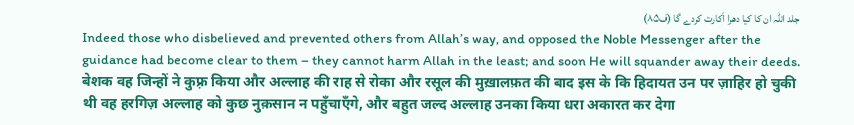جلد اللہ ان کا کیا دھرا اَکارت کردے گا (ف۸۵)
Indeed those who disbelieved and prevented others from Allah’s way, and opposed the Noble Messenger after the guidance had become clear to them – they cannot harm Allah in the least; and soon He will squander away their deeds.
बेशक वह जिन्हों ने कुफ़्र किया और अल्लाह की राह से रोका और रसूल की मुख़ालफ़त की बाद इस के कि हिदायत उन पर ज़ाहिर हो चुकी थी वह हरगिज़ अल्लाह को कुछ नुक़सान न पहुँचाएँगे, और बहुत जल्द अल्लाह उनका किया धरा अकारत कर देगा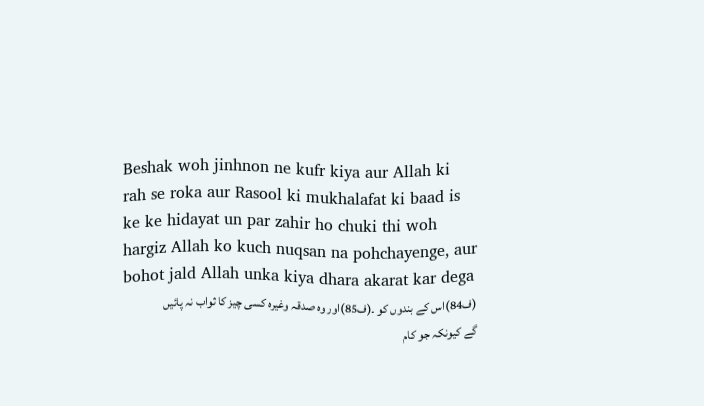Beshak woh jinhnon ne kufr kiya aur Allah ki rah se roka aur Rasool ki mukhalafat ki baad is ke ke hidayat un par zahir ho chuki thi woh hargiz Allah ko kuch nuqsan na pohchayenge, aur bohot jald Allah unka kiya dhara akarat kar dega
(ف84)اس کے بندوں کو ۔(ف85)اور وہ صدقہ وغیرہ کسی چیز کا ثواب نہ پائیں گے کیونکہ جو کام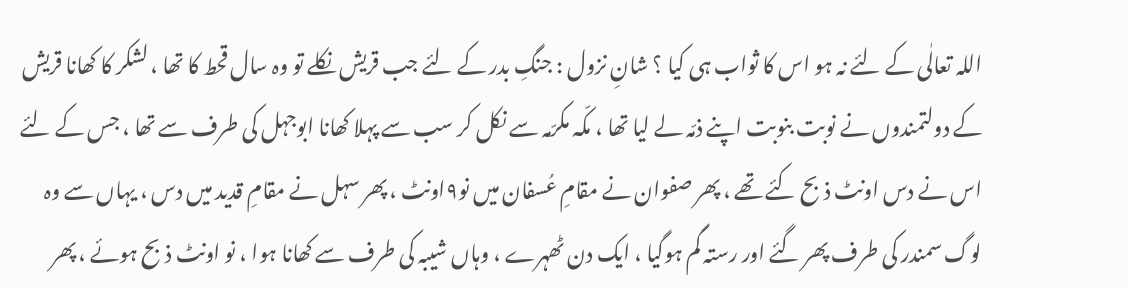اللہ تعالٰی کے لئے نہ ہو اس کا ثواب ہی کیا ؟ شانِ نزول : جنگِ بدر کے لئے جب قریش نکلے تو وہ سال قحط کا تھا ، لشکر کا کھانا قریش کے دولتمندوں نے نوبت بنوبت اپنے ذمّہ لے لیا تھا ، مکّہ مکرّمہ سے نکل کر سب سے پہلا کھانا ابوجہل کی طرف سے تھا ، جس کے لئے اس نے دس اونٹ ذبح کئے تھے ، پھر صفوان نے مقامِ عُسفان میں نو۹اونٹ ، پھر سہل نے مقامِ قدید میں دس ، یہاں سے وہ لوگ سمندر کی طرف پھر گئے اور رستہ گم ہوگیا ، ایک دن ٹھہرے ، وہاں شیبہ کی طرف سے کھانا ہوا ، نو اونٹ ذبح ہوئے ، پھر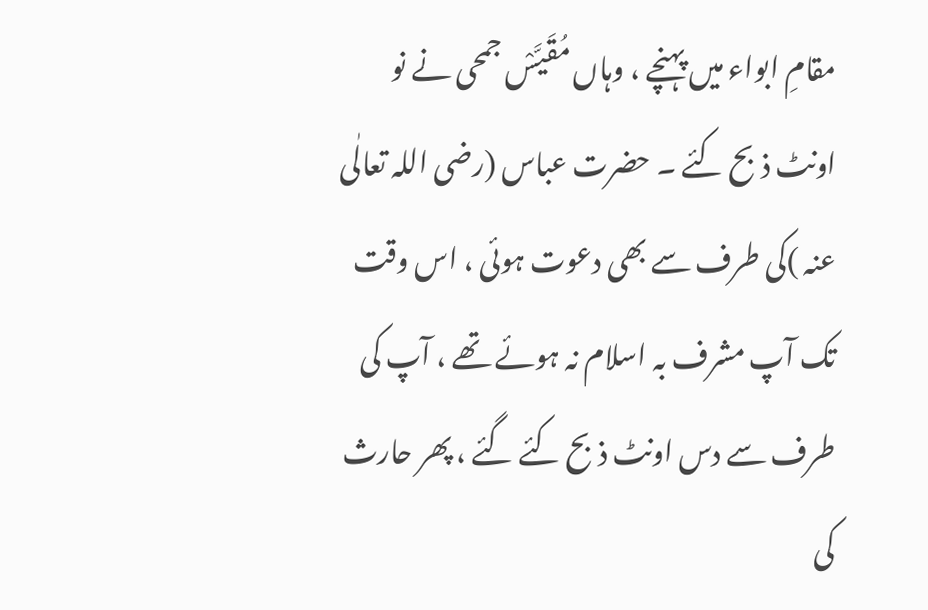مقامِ ابواء میں پہنچے ، وہاں مُقَیَّسْ جمحی نے نو اونٹ ذبح کئے ۔ حضرت عباس (رضی اللہ تعالٰی عنہ )کی طرف سے بھی دعوت ہوئی ، اس وقت تک آپ مشرف بہ اسلام نہ ہوئے تھے ، آپ کی طرف سے دس اونٹ ذبح کئے گئے ، پھر حارث کی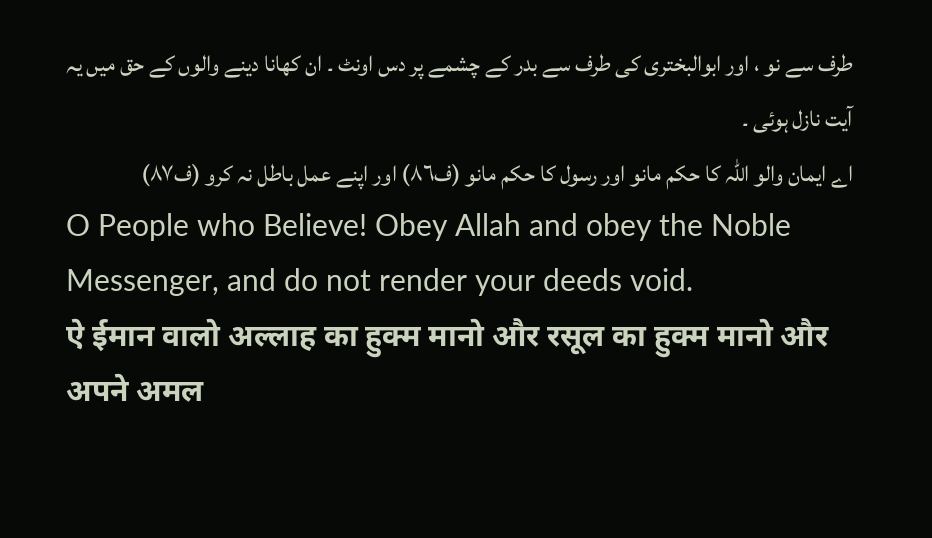طرف سے نو ، اور ابوالبختری کی طرف سے بدر کے چشمے پر دس اونٹ ۔ ان کھانا دینے والوں کے حق میں یہ آیت نازل ہوئی ۔
اے ایمان والو اللہ کا حکم مانو اور رسول کا حکم مانو (ف۸٦) اور اپنے عمل باطل نہ کرو (ف۸۷)
O People who Believe! Obey Allah and obey the Noble Messenger, and do not render your deeds void.
ऐ ईमान वालो अल्लाह का हुक्म मानो और रसूल का हुक्म मानो और अपने अमल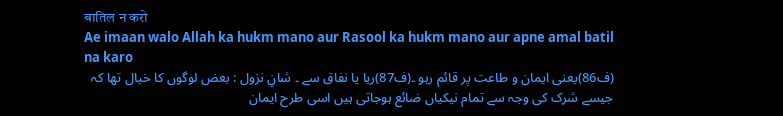बातिल न करो
Ae imaan walo Allah ka hukm mano aur Rasool ka hukm mano aur apne amal batil na karo
(ف86)یعنی ایمان و طاعت پر قائم رہو ۔(ف87)ریا یا نفاق سے ۔ شانِ نزول : بعض لوگوں کا خیال تھا کہ جیسے شرک کی وجہ سے تمام نیکیاں ضائع ہوجاتی ہیں اسی طرح ایمان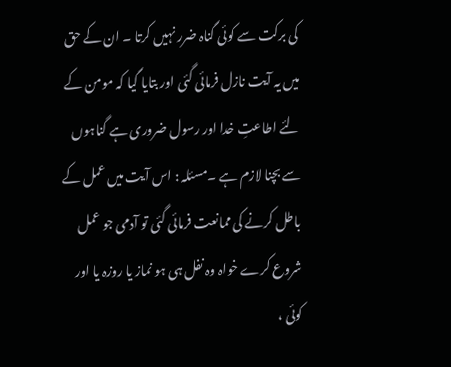کی برکت سے کوئی گناہ ضرر نہیں کرتا ۔ ان کے حق میں یہ آیت نازل فرمائی گئی اور بتایا گیا کہ مومن کے لئے اطاعتِ خدا اور رسول ضروری ہے گناہوں سے بچنا لازم ہے ۔مسئلہ : اس آیت میں عمل کے باطل کرنے کی ممانعت فرمائی گئی تو آدمی جو عمل شروع کرے خواہ وہ نفل ہی ہو نماز یا روزہ یا اور کوئی ،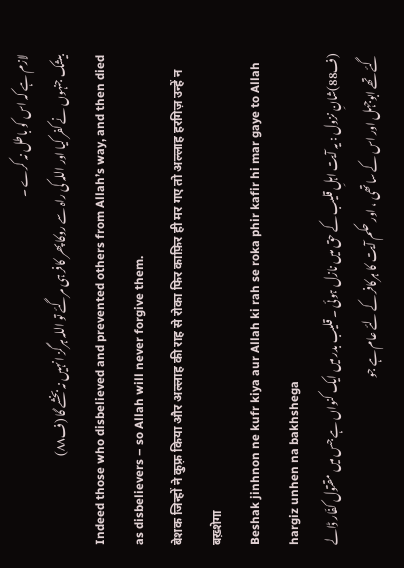لازم ہے کہ اس کو باطل نہ کرے ۔
بیشک جنہوں نے کفر کیا اور اللہ کی راہ سے روکا پھر کافر ہی مرگئے تو اللہ ہرگز انہیں نہ بخشے گا (ف۸۸)
Indeed those who disbelieved and prevented others from Allah’s way, and then died as disbelievers – so Allah will never forgive them.
बेशक जिन्हों ने कुफ़्र किया और अल्लाह की राह से रोका फिर काफ़िर ही मर गए तो अल्लाह हरगिज़ उन्हें न बख़्शेगा
Beshak jinhnon ne kufr kiya aur Allah ki rah se roka phir kafir hi mar gaye to Allah hargiz unhen na bakhshega
(ف88)شانِ نزول : یہ آیت اہلِ قلیب کے حق میں نازل ہوئی ۔ قلیب بدر میں ایک کنواں ہے جس میں مقتول کفّار ڈالے گئے تھے ابوجہل اور اس کے ساتھی ، اور حکم آیت کا ہرکافر کے لئے عام ہے جو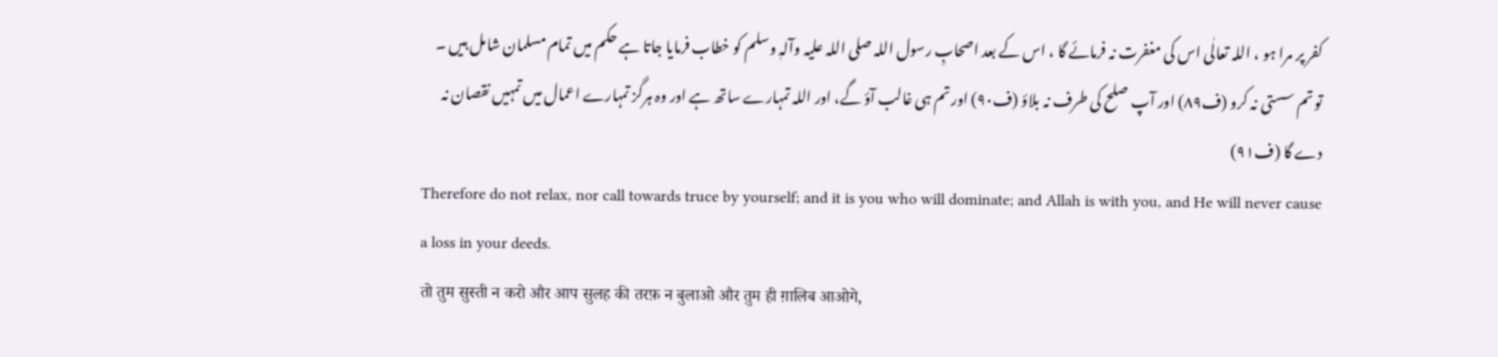کفر پر مرا ہو ، اللہ تعالٰی اس کی مغفرت نہ فرمائے گا ، اس کے بعد اصحابِ رسول اللہ صلی اللہ علیہ وآلہٖ وسلم کو خطاب فرمایا جاتا ہے حکم میں تمام مسلمان شامل ہیں ۔
تو تم سستی نہ کرو (ف۸۹) اور آپ صلح کی طرف نہ بلاؤ (ف۹۰) اور تم ہی غالب آؤ گے، اور اللہ تمہارے ساتھ ہے اور وہ ہرگز تمہارے اعمال میں تمہیں نقصان نہ دے گا (ف۹۱)
Therefore do not relax, nor call towards truce by yourself; and it is you who will dominate; and Allah is with you, and He will never cause a loss in your deeds.
तो तुम सुस्ती न करो और आप सुलह की तरफ़ न बुलाओ और तुम ही ग़ालिब आओगे,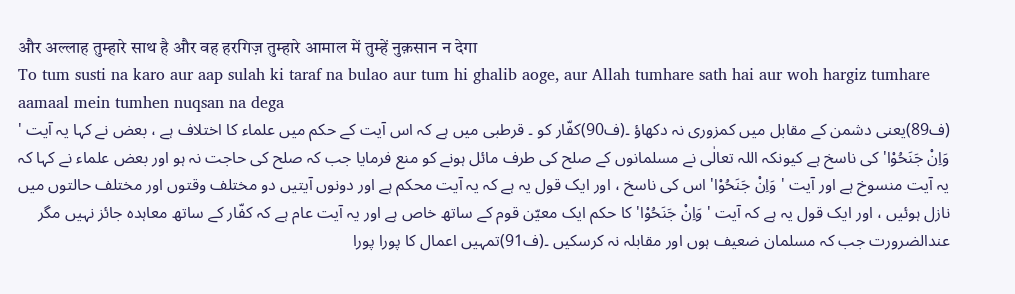और अल्लाह तुम्हारे साथ है और वह हरगिज़ तुम्हारे आमाल में तुम्हें नुक़सान न देगा
To tum susti na karo aur aap sulah ki taraf na bulao aur tum hi ghalib aoge, aur Allah tumhare sath hai aur woh hargiz tumhare aamaal mein tumhen nuqsan na dega
(ف89)یعنی دشمن کے مقابل میں کمزوری نہ دکھاؤ ۔(ف90)کفّار کو ۔ قرطبی میں ہے کہ اس آیت کے حکم میں علماء کا اختلاف ہے ، بعض نے کہا یہ آیت ' وَاِنْ جَنَحُوْا' کی ناسخ ہے کیونکہ اللہ تعالٰی نے مسلمانوں کے صلح کی طرف مائل ہونے کو منع فرمایا جب کہ صلح کی حاجت نہ ہو اور بعض علماء نے کہا کہ یہ آیت منسوخ ہے اور آیت ' وَاِنْ جَنَحُوْا' اس کی ناسخ ، اور ایک قول یہ ہے کہ یہ آیت محکم ہے اور دونوں آیتیں دو مختلف وقتوں اور مختلف حالتوں میں نازل ہوئیں ، اور ایک قول یہ ہے کہ آیت ' وَاِنْ جَنَحُوْا' کا حکم ایک معیّن قوم کے ساتھ خاص ہے اور یہ آیت عام ہے کہ کفّار کے ساتھ معاہدہ جائز نہیں مگر عندالضرورت جب کہ مسلمان ضعیف ہوں اور مقابلہ نہ کرسکیں ۔(ف91)تمہیں اعمال کا پورا پورا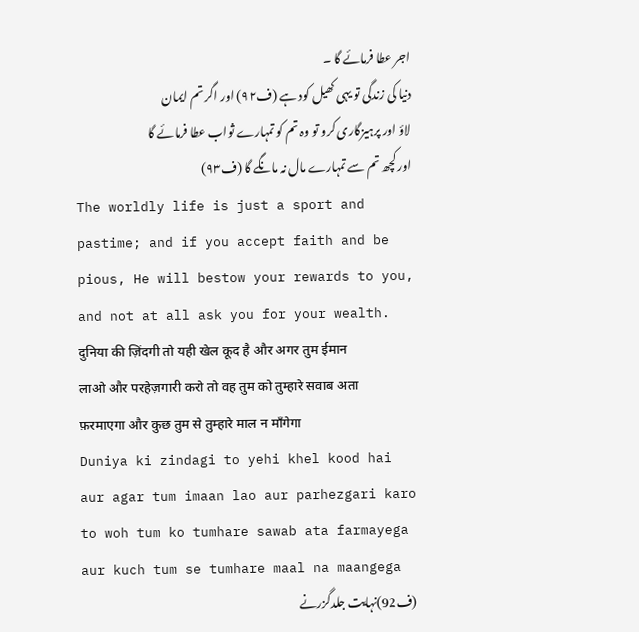اجر عطا فرمائے گا ۔
دنیا کی زندگی تو یہی کھیل کود ہے (ف۹۲) اور اگر تم ایمان لاؤ اور پرہیزگاری کرو تو وہ تم کو تمہارے ثواب عطا فرمائے گا اور کچھ تم سے تمہارے مال نہ مانگے گا (ف۹۳)
The worldly life is just a sport and pastime; and if you accept faith and be pious, He will bestow your rewards to you, and not at all ask you for your wealth.
दुनिया की ज़िंदगी तो यही खेल कूद है और अगर तुम ईमान लाओ और परहेज़गारी करो तो वह तुम को तुम्हारे सवाब अता फ़रमाएगा और कुछ तुम से तुम्हारे माल न माँगेगा
Duniya ki zindagi to yehi khel kood hai aur agar tum imaan lao aur parhezgari karo to woh tum ko tumhare sawab ata farmayega aur kuch tum se tumhare maal na maangega
(ف92)نہایت جلدگزرنے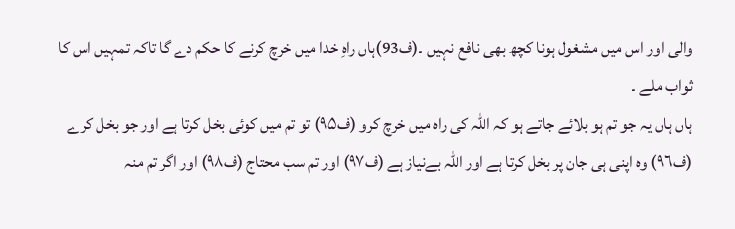والی اور اس میں مشغول ہونا کچھ بھی نافع نہیں ۔(ف93)ہاں راہِ خدا میں خرچ کرنے کا حکم دے گا تاکہ تمہیں اس کا ثواب ملے ۔
ہاں ہاں یہ جو تم ہو بلائے جاتے ہو کہ اللہ کی راہ میں خرچ کرو (ف۹۵) تو تم میں کوئی بخل کرتا ہے اور جو بخل کرے (ف۹٦) وہ اپنی ہی جان پر بخل کرتا ہے اور اللہ بےنیاز ہے (ف۹۷) اور تم سب محتاج (ف۹۸) اور اگر تم منہ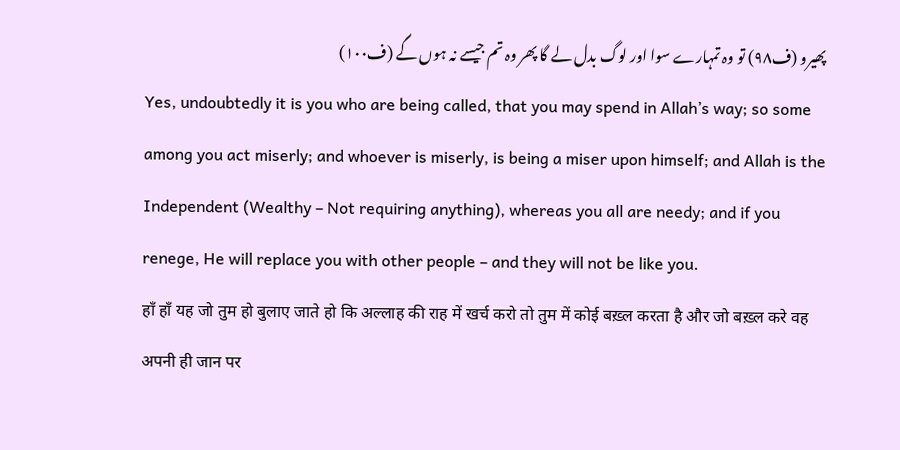پھیرو (ف۹۸) تو وہ تمہارے سوا اور لوگ بدل لے گا پھر وہ تم جیسے نہ ہوں گے (ف۱۰۰)
Yes, undoubtedly it is you who are being called, that you may spend in Allah’s way; so some among you act miserly; and whoever is miserly, is being a miser upon himself; and Allah is the Independent (Wealthy – Not requiring anything), whereas you all are needy; and if you renege, He will replace you with other people – and they will not be like you.
हाँ हाँ यह जो तुम हो बुलाए जाते हो कि अल्लाह की राह में खर्च करो तो तुम में कोई बख़्ल करता है और जो बख़्ल करे वह अपनी ही जान पर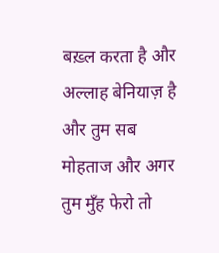बख़्ल करता है और अल्लाह बेनियाज़ है और तुम सब मोहताज और अगर तुम मुँह फेरो तो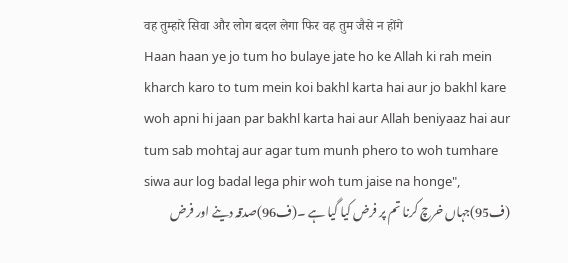वह तुम्हारे सिवा और लोग बदल लेगा फिर वह तुम जैसे न होंगे
Haan haan ye jo tum ho bulaye jate ho ke Allah ki rah mein kharch karo to tum mein koi bakhl karta hai aur jo bakhl kare woh apni hi jaan par bakhl karta hai aur Allah beniyaaz hai aur tum sab mohtaj aur agar tum munh phero to woh tumhare siwa aur log badal lega phir woh tum jaise na honge",
(ف95)جہاں خرچ کرنا تم پر فرض کیا گیا ہے ۔(ف96)صدقہ دینے اور فرض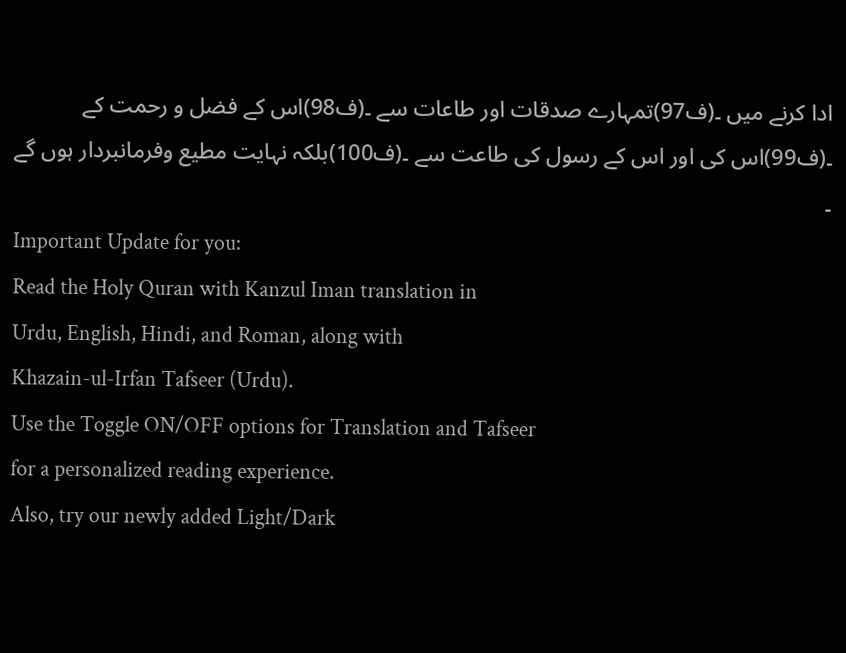ادا کرنے میں ۔(ف97)تمہارے صدقات اور طاعات سے ۔(ف98)اس کے فضل و رحمت کے ۔(ف99)اس کی اور اس کے رسول کی طاعت سے ۔(ف100)بلکہ نہایت مطیع وفرمانبردار ہوں گے ۔
Important Update for you:
Read the Holy Quran with Kanzul Iman translation in
Urdu, English, Hindi, and Roman, along with
Khazain-ul-Irfan Tafseer (Urdu).
Use the Toggle ON/OFF options for Translation and Tafseer
for a personalized reading experience.
Also, try our newly added Light/Dark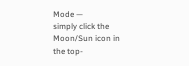Mode —
simply click the Moon/Sun icon in the top-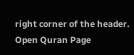right corner of the header.
Open Quran Page